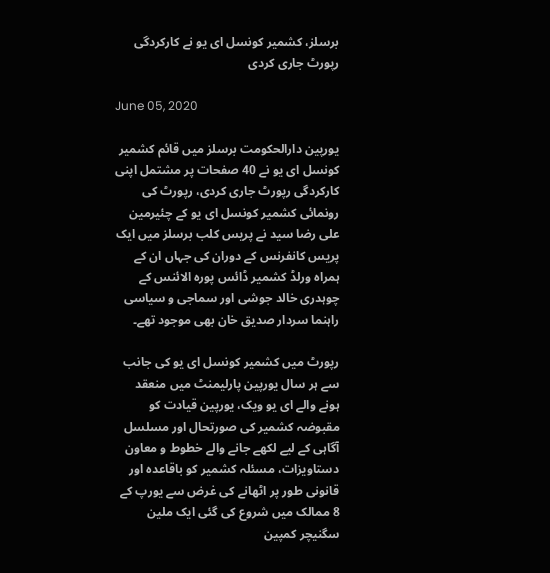برسلز، کشمیر کونسل ای یو نے کارکردگی رپورٹ جاری کردی

June 05, 2020

یورپین دارالحکومت برسلز میں قائم کشمیر کونسل ای یو نے 40 صفحات پر مشتمل اپنی کارکردگی رپورٹ جاری کردی، رپورٹ کی رونمائی کشمیر کونسل ای یو کے چئیرمین علی رضا سید نے پریس کلب برسلز میں ایک پریس کانفرنس کے دوران کی جہاں ان کے ہمراہ ورلڈ کشمیر ڈائس پورہ الائنس کے چوہدری خالد جوشی اور سماجی و سیاسی راہنما سردار صدیق خان بھی موجود تھے۔

رپورٹ میں کشمیر کونسل ای یو کی جانب سے ہر سال یورپین پارلیمنٹ میں منعقد ہونے والے ای یو ویک، یورپین قیادت کو مقبوضہ کشمیر کی صورتحال اور مسلسل آگاہی کے لیے لکھے جانے والے خطوط و معاون دستاویزات، مسئلہ کشمیر کو باقاعدہ اور قانونی طور پر اٹھانے کی غرض سے یورپ کے 8 ممالک میں شروع کی گئی ایک ملین سگنیچر کمپین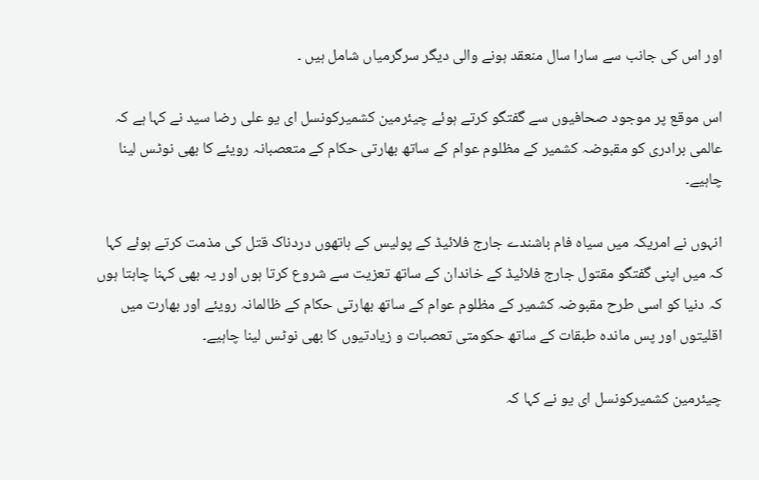اور اس کی جانب سے سارا سال منعقد ہونے والی دیگر سرگرمیاں شامل ہیں ۔

اس موقع پر موجود صحافیوں سے گفتگو کرتے ہوئے چیئرمین کشمیرکونسل ای یو علی رضا سید نے کہا ہے کہ عالمی برادری کو مقبوضہ کشمیر کے مظلوم عوام کے ساتھ بھارتی حکام کے متعصبانہ رویئے کا بھی نوٹس لینا چاہیے۔

انہوں نے امریکہ میں سیاہ فام باشندے جارج فلائیڈ کے پولیس کے ہاتھوں دردناک قتل کی مذمت کرتے ہوئے کہا کہ میں اپنی گفتگو مقتول جارج فلائیڈ کے خاندان کے ساتھ تعزیت سے شروع کرتا ہوں اور یہ بھی کہنا چاہتا ہوں کہ دنیا کو اسی طرح مقبوضہ کشمیر کے مظلوم عوام کے ساتھ بھارتی حکام کے ظالمانہ رویئے اور بھارت میں اقلیتوں اور پس ماندہ طبقات کے ساتھ حکومتی تعصبات و زیادتیوں کا بھی نوٹس لینا چاہیے۔

چیئرمین کشمیرکونسل ای یو نے کہا کہ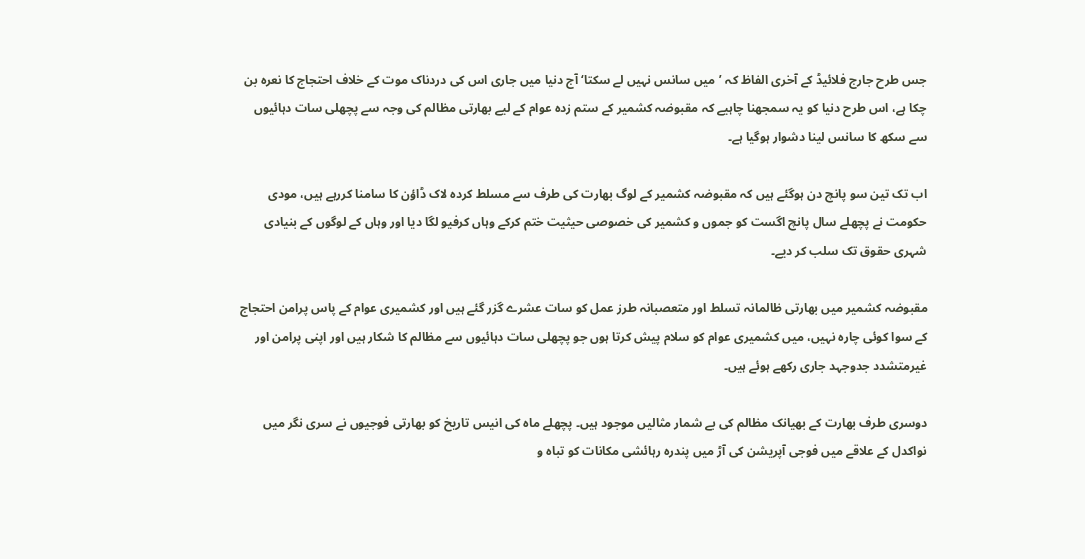جس طرح جارج فلائیڈ کے آخری الفاظ کہ ’میں سانس نہیں لے سکتا‘ آج دنیا میں جاری اس کی دردناک موت کے خلاف احتجاج کا نعرہ بن چکا ہے، اس طرح دنیا کو یہ سمجھنا چاہیے کہ مقبوضہ کشمیر کے ستم زدہ عوام کے لیے بھارتی مظالم کی وجہ سے پچھلی سات دہائیوں سے سکھ کا سانس لینا دشوار ہوگیا ہے۔

اب تک تین سو پانچ دن ہوگئے ہیں کہ مقبوضہ کشمیر کے لوگ بھارت کی طرف سے مسلط کردہ لاک ڈاؤن کا سامنا کررہے ہیں، مودی حکومت نے پچھلے سال پانچ اگست کو جموں و کشمیر کی خصوصی حیثیت ختم کرکے وہاں کرفیو لگا دیا اور وہاں کے لوگوں کے بنیادی شہری حقوق تک سلب کر دیے۔

مقبوضہ کشمیر میں بھارتی ظالمانہ تسلط اور متعصبانہ طرز عمل کو سات عشرے گزر گئے ہیں اور کشمیری عوام کے پاس پرامن احتجاج کے سوا کوئی چارہ نہیں، میں کشمیری عوام کو سلام پیش کرتا ہوں جو پچھلی سات دہائیوں سے مظالم کا شکار ہیں اور اپنی پرامن اور غیرمتشدد جدوجہد جاری رکھے ہوئے ہیں۔

دوسری طرف بھارت کے بھیانک مظالم کی بے شمار مثالیں موجود ہیں۔ پچھلے ماہ کی انیس تاریخ کو بھارتی فوجیوں نے سری نگر میں نواکدل کے علاقے میں فوجی آپریشن کی آڑ میں پندرہ رہائشی مکانات کو تباہ و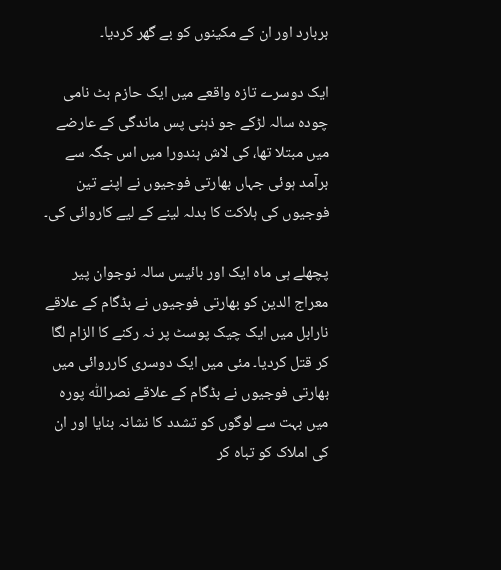بربارد اور ان کے مکینوں کو بے گھر کردیا۔

ایک دوسرے تازہ واقعے میں ایک حازم بٹ نامی چودہ سالہ لڑکے جو ذہنی پس ماندگی کے عارضے میں مبتلا تھا، کی لاش ہندورا میں اس جگہ سے برآمد ہوئی جہاں بھارتی فوجیوں نے اپنے تین فوجیوں کی ہلاکت کا بدلہ لینے کے لیے کاروائی کی۔

پچھلے ہی ماہ ایک اور بائیس سالہ نوجوان پیر معراج الدین کو بھارتی فوجیوں نے بڈگام کے علاقے نارابل میں ایک چیک پوسٹ پر نہ رکنے کا الزام لگا کر قتل کردیا۔ مئی میں ایک دوسری کارروائی میں بھارتی فوجیوں نے بڈگام کے علاقے نصراللّٰہ پورہ میں بہت سے لوگوں کو تشدد کا نشانہ بنایا اور ان کی املاک کو تباہ کر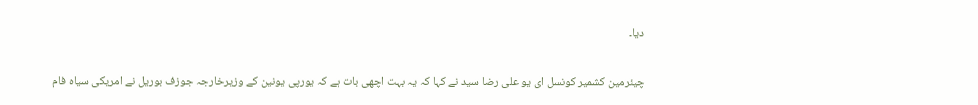دیا۔

چیئرمین کشمیر کونسل ای یو علی رضا سید نے کہا کہ یہ بہت اچھی بات ہے کہ یورپی یونین کے وزیرخارجہ جوزف بوریل نے امریکی سیاہ فام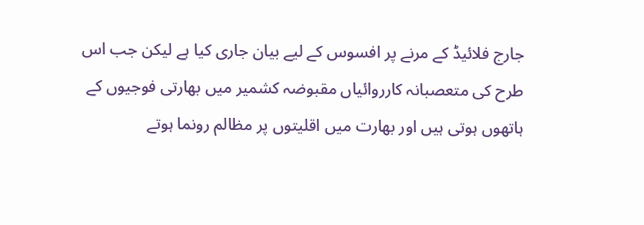جارج فلائیڈ کے مرنے پر افسوس کے لیے بیان جاری کیا ہے لیکن جب اس طرح کی متعصبانہ کارروائیاں مقبوضہ کشمیر میں بھارتی فوجیوں کے ہاتھوں ہوتی ہیں اور بھارت میں اقلیتوں پر مظالم رونما ہوتے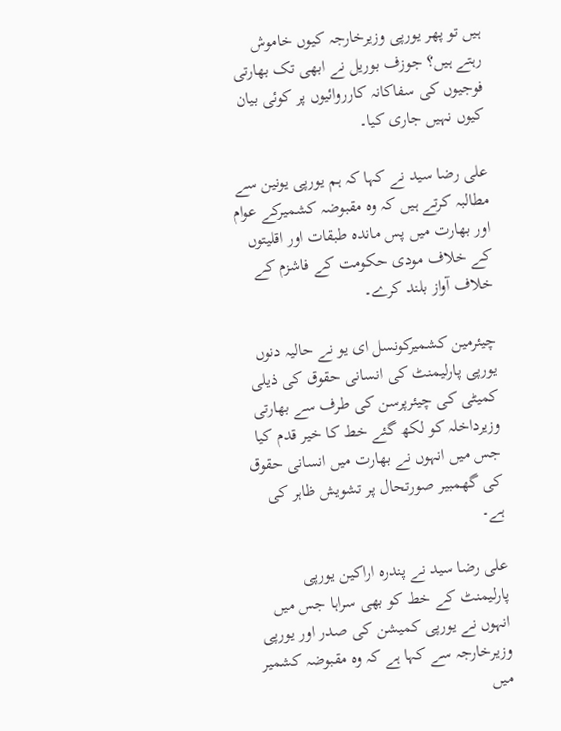ہیں تو پھر یورپی وزیرخارجہ کیوں خاموش رہتے ہیں؟ جوزف بوریل نے ابھی تک بھارتی فوجیوں کی سفاکانہ کارروائیوں پر کوئی بیان کیوں نہیں جاری کیا۔

علی رضا سید نے کہا کہ ہم یورپی یونین سے مطالبہ کرتے ہیں کہ وہ مقبوضہ کشمیرکے عوام اور بھارت میں پس ماندہ طبقات اور اقلیتوں کے خلاف مودی حکومت کے فاشزم کے خلاف آواز بلند کرے۔

چیئرمین کشمیرکونسل ای یو نے حالیہ دنوں یورپی پارلیمنٹ کی انسانی حقوق کی ذیلی کمیٹی کی چیئرپرسن کی طرف سے بھارتی وزیرداخلہ کو لکھ گئے خط کا خیر قدم کیا جس میں انہوں نے بھارت میں انسانی حقوق کی گھمبیر صورتحال پر تشویش ظاہر کی ہے۔

علی رضا سید نے پندرہ اراکین یورپی پارلیمنٹ کے خط کو بھی سراہا جس میں انہوں نے یورپی کمیشن کی صدر اور یورپی وزیرخارجہ سے کہا ہے کہ وہ مقبوضہ کشمیر میں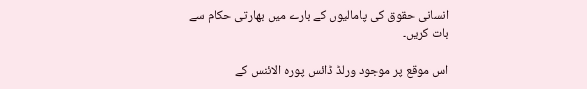انسانی حقوق کی پامالیوں کے بارے میں بھارتی حکام سے بات کریں۔

اس موقع پر موجود ورلڈ ڈائس پورہ الائنس کے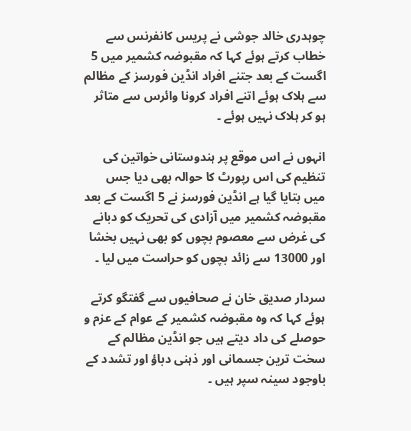چوہدری خالد جوشی نے پریس کانفرنس سے خطاب کرتے ہوئے کہا کہ مقبوضہ کشمیر میں 5 اگست کے بعد جتنے افراد انڈین فورسز کے مظالم سے ہلاک ہوئے اتنے افراد کرونا وائرس سے متاثر ہو کر ہلاک نہیں ہوئے ۔

انہوں نے اس موقع پر ہندوستانی خواتین کی تنظیم کی اس رپورٹ کا حوالہ بھی دیا جس میں بتایا گیا ہے انڈین فورسز نے 5 اگست کے بعد مقبوضہ کشمیر میں آزادی کی تحریک کو دبانے کی غرض سے معصوم بچوں کو بھی نہیں بخشا اور 13000 سے زائد بچوں کو حراست میں لیا ۔

سردار صدیق خان نے صحافیوں سے گفتگو کرتے ہوئے کہا کہ وہ مقبوضہ کشمیر کے عوام کے عزم و حوصلے کی داد دیتے ہیں جو انڈین مظالم کے سخت ترین جسمانی اور ذہنی دباؤ اور تشدد کے باوجود سینہ سپر ہیں ۔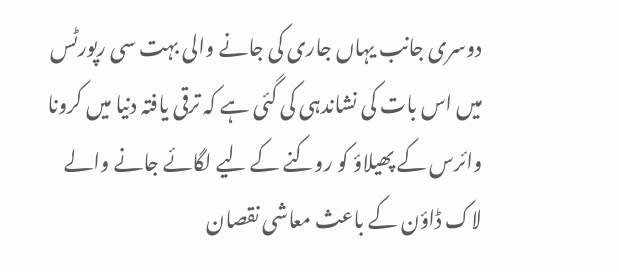دوسری جانب یہاں جاری کی جانے والی بہت سی رپورٹس میں اس بات کی نشاندہی کی گئی ہے کہ ترقی یافتہ دنیا میں کرونا وائرس کے پھیلاؤ کو روکنے کے لیے لگائے جانے والے لاک ڈاؤن کے باعث معاشی نقصان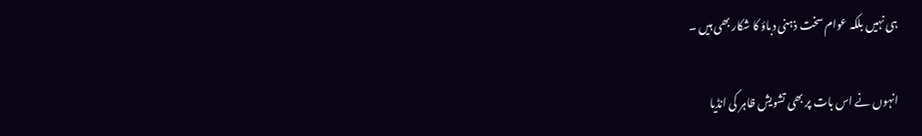ہی نہیں بلکہ عوام سخت ذہنی دباؤ کا شکار بھی ہیں ۔

انہوں نے اس بات پر بھی تشویش ظاہر کی انڈیا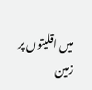میں اقلیتوں پر زمین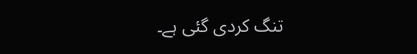تنگ کردی گئی ہے۔